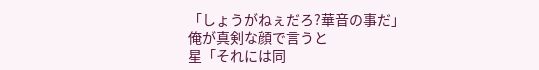「しょうがねぇだろ?華音の事だ」
俺が真剣な顔で言うと
星「それには同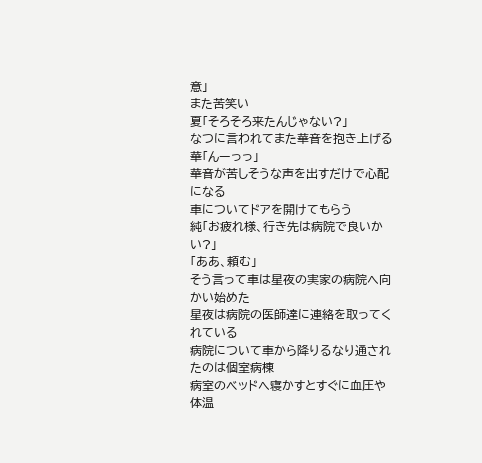意」
また苦笑い
夏「そろそろ来たんじゃない?」
なつに言われてまた華音を抱き上げる
華「んーっっ」
華音が苦しそうな声を出すだけで心配になる
車についてドアを開けてもらう
純「お疲れ様、行き先は病院で良いかい?」
「ああ、頼む」
そう言って車は星夜の実家の病院へ向かい始めた
星夜は病院の医師達に連絡を取ってくれている
病院について車から降りるなり通されたのは個室病棟
病室のベッドへ寝かすとすぐに血圧や体温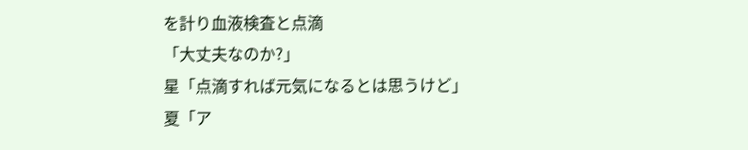を計り血液検査と点滴
「大丈夫なのか?」
星「点滴すれば元気になるとは思うけど」
夏「ア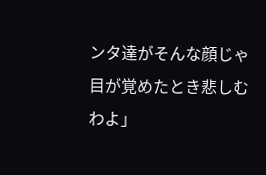ンタ達がそんな顔じゃ目が覚めたとき悲しむわよ」